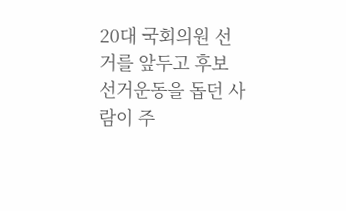20대 국회의원 선거를 앞두고 후보 선거운동을 돕던 사람이 주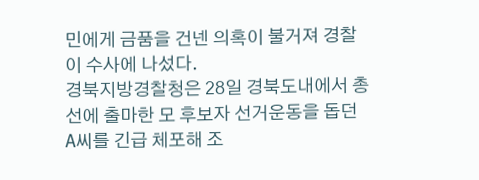민에게 금품을 건넨 의혹이 불거져 경찰이 수사에 나섰다.
경북지방경찰청은 28일 경북도내에서 총선에 출마한 모 후보자 선거운동을 돕던 A씨를 긴급 체포해 조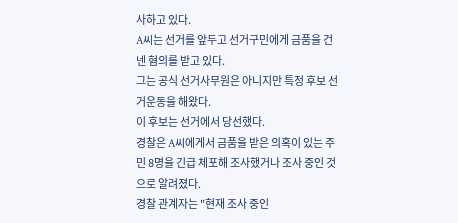사하고 있다.
A씨는 선거를 앞두고 선거구민에게 금품을 건넨 혐의를 받고 있다.
그는 공식 선거사무원은 아니지만 특정 후보 선거운동을 해왔다.
이 후보는 선거에서 당선했다.
경찰은 A씨에게서 금품을 받은 의혹이 있는 주민 8명을 긴급 체포해 조사했거나 조사 중인 것으로 알려졌다.
경찰 관계자는 "현재 조사 중인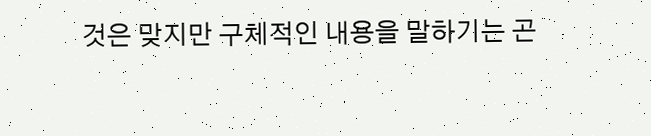것은 맞지만 구체적인 내용을 말하기는 곤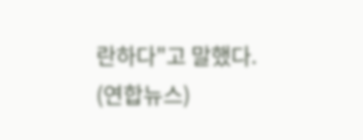란하다"고 말했다.
(연합뉴스)